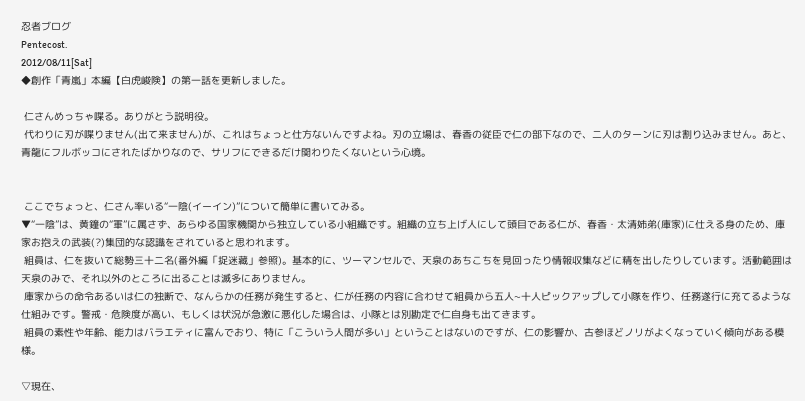忍者ブログ
Pentecost.
2012/08/11[Sat]
◆創作「青嵐」本編【白虎峻険】の第一話を更新しました。

 仁さんめっちゃ喋る。ありがとう説明役。
 代わりに刃が喋りません(出て来ません)が、これはちょっと仕方ないんですよね。刃の立場は、春香の従臣で仁の部下なので、二人のターンに刃は割り込みません。あと、青龍にフルボッコにされたばかりなので、サリフにできるだけ関わりたくないという心境。


 ここでちょっと、仁さん率いる“一陰(イーイン)”について簡単に書いてみる。
▼“一陰”は、黄鐘の“軍”に属さず、あらゆる国家機関から独立している小組織です。組織の立ち上げ人にして頭目である仁が、春香・太清姉弟(庫家)に仕える身のため、庫家お抱えの武装(?)集団的な認識をされていると思われます。
 組員は、仁を抜いて総勢三十二名(番外編「捉迷藏」参照)。基本的に、ツーマンセルで、天泉のあちこちを見回ったり情報収集などに精を出したりしています。活動範囲は天泉のみで、それ以外のところに出ることは滅多にありません。
 庫家からの命令あるいは仁の独断で、なんらかの任務が発生すると、仁が任務の内容に合わせて組員から五人~十人ピックアップして小隊を作り、任務遂行に充てるような仕組みです。警戒・危険度が高い、もしくは状況が急激に悪化した場合は、小隊とは別勘定で仁自身も出てきます。
 組員の素性や年齢、能力はバラエティに富んでおり、特に「こういう人間が多い」ということはないのですが、仁の影響か、古参ほどノリがよくなっていく傾向がある模様。

▽現在、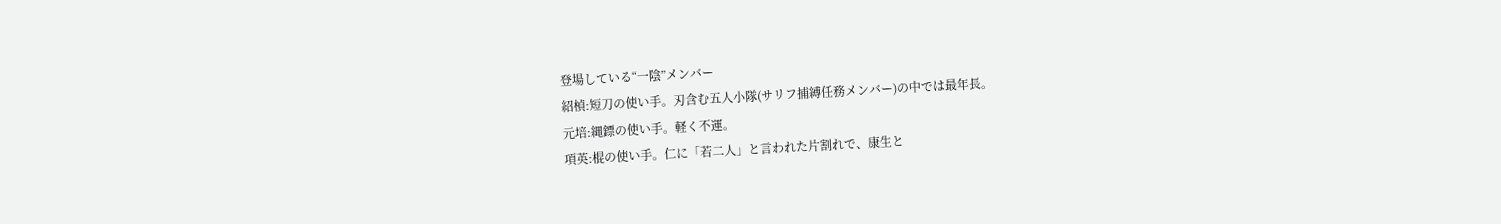登場している“一陰”メンバー
紹楨:短刀の使い手。刃含む五人小隊(サリフ捕縛任務メンバー)の中では最年長。
元培:縄鏢の使い手。軽く不運。
項英:棍の使い手。仁に「若二人」と言われた片割れで、康生と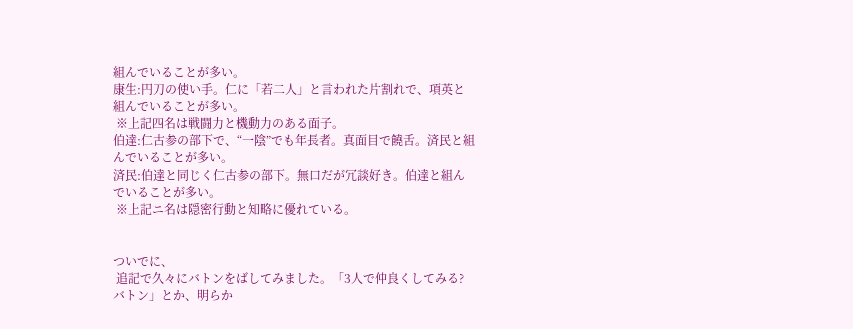組んでいることが多い。
康生:円刀の使い手。仁に「若二人」と言われた片割れで、項英と組んでいることが多い。
 ※上記四名は戦闘力と機動力のある面子。
伯達:仁古参の部下で、“一陰”でも年長者。真面目で饒舌。済民と組んでいることが多い。
済民:伯達と同じく仁古参の部下。無口だが冗談好き。伯達と組んでいることが多い。
 ※上記ニ名は隠密行動と知略に優れている。


ついでに、
 追記で久々にバトンをばしてみました。「3人で仲良くしてみる?バトン」とか、明らか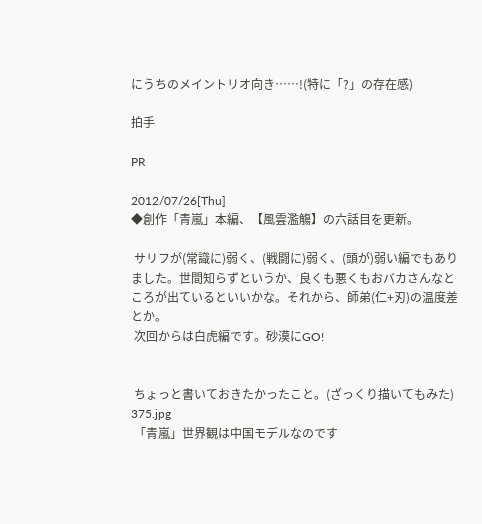にうちのメイントリオ向き……!(特に「?」の存在感)

拍手

PR

2012/07/26[Thu]
◆創作「青嵐」本編、【風雲濫觴】の六話目を更新。

 サリフが(常識に)弱く、(戦闘に)弱く、(頭が)弱い編でもありました。世間知らずというか、良くも悪くもおバカさんなところが出ているといいかな。それから、師弟(仁+刃)の温度差とか。
 次回からは白虎編です。砂漠にGO!


 ちょっと書いておきたかったこと。(ざっくり描いてもみた)
375.jpg
 「青嵐」世界観は中国モデルなのです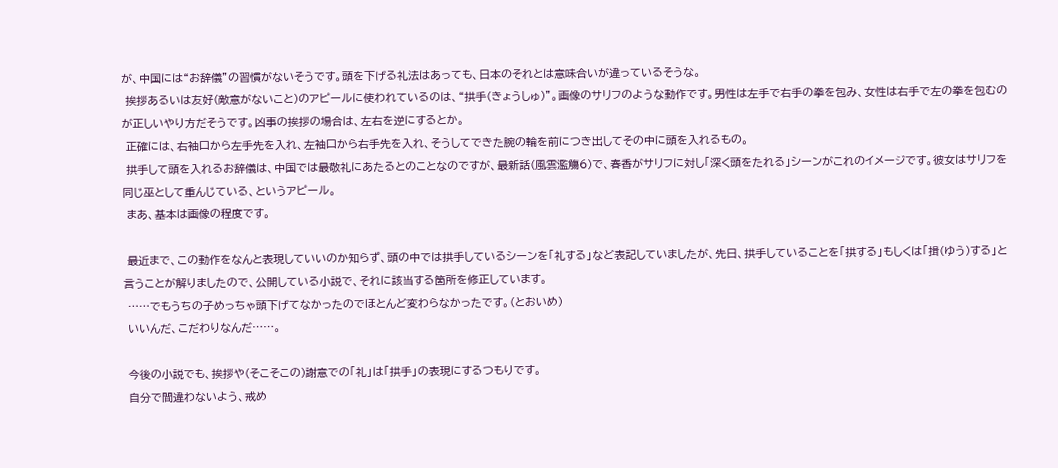が、中国には“お辞儀”の習慣がないそうです。頭を下げる礼法はあっても、日本のそれとは意味合いが違っているそうな。
 挨拶あるいは友好(敵意がないこと)のアピールに使われているのは、“拱手(きょうしゅ)”。画像のサリフのような動作です。男性は左手で右手の拳を包み、女性は右手で左の拳を包むのが正しいやり方だそうです。凶事の挨拶の場合は、左右を逆にするとか。
 正確には、右袖口から左手先を入れ、左袖口から右手先を入れ、そうしてできた腕の輪を前につき出してその中に頭を入れるもの。
 拱手して頭を入れるお辞儀は、中国では最敬礼にあたるとのことなのですが、最新話(風雲濫觴6)で、春香がサリフに対し「深く頭をたれる」シーンがこれのイメージです。彼女はサリフを同じ巫として重んじている、というアピール。
 まあ、基本は画像の程度です。

 最近まで、この動作をなんと表現していいのか知らず、頭の中では拱手しているシーンを「礼する」など表記していましたが、先日、拱手していることを「拱する」もしくは「揖(ゆう)する」と言うことが解りましたので、公開している小説で、それに該当する箇所を修正しています。
 ……でもうちの子めっちゃ頭下げてなかったのでほとんど変わらなかったです。(とおいめ)
 いいんだ、こだわりなんだ……。

 今後の小説でも、挨拶や(そこそこの)謝意での「礼」は「拱手」の表現にするつもりです。
 自分で間違わないよう、戒め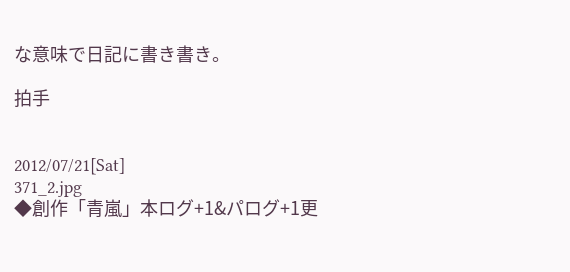な意味で日記に書き書き。

拍手


2012/07/21[Sat]
371_2.jpg
◆創作「青嵐」本ログ+1&パログ+1更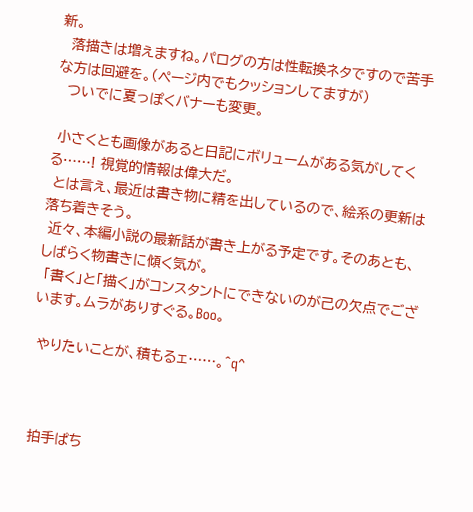新。
  落描きは増えますね。パログの方は性転換ネタですので苦手な方は回避を。(ページ内でもクッションしてますが)
  ついでに夏っぽくバナーも変更。

 小さくとも画像があると日記にボリュームがある気がしてくる……! 視覚的情報は偉大だ。
 とは言え、最近は書き物に精を出しているので、絵系の更新は落ち着きそう。
 近々、本編小説の最新話が書き上がる予定です。そのあとも、しばらく物書きに傾く気が。
 「書く」と「描く」がコンスタントにできないのが己の欠点でございます。ムラがありすぐる。Boo。

 やりたいことが、積もるェ……。^q^



 拍手ぱち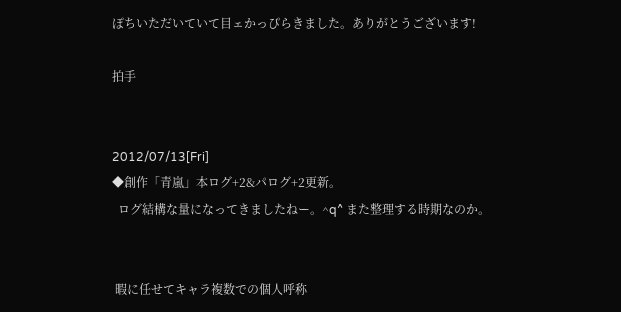ぽちいただいていて目ェかっぴらきました。ありがとうございます!

拍手


2012/07/13[Fri]
◆創作「青嵐」本ログ+2&パログ+2更新。
  ログ結構な量になってきましたねー。^q^ また整理する時期なのか。


 暇に任せてキャラ複数での個人呼称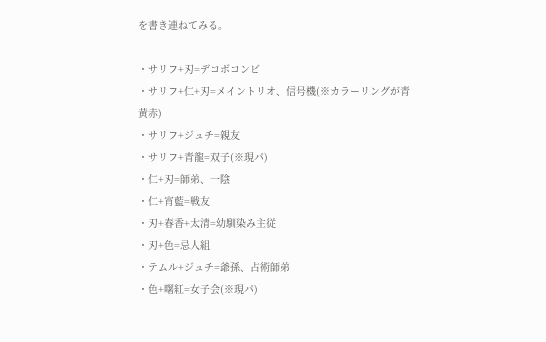を書き連ねてみる。

・サリフ+刃=デコボコンビ
・サリフ+仁+刃=メイントリオ、信号機(※カラーリングが青黄赤)
・サリフ+ジュチ=親友
・サリフ+青龍=双子(※現パ)
・仁+刃=師弟、一陰
・仁+宵藍=戦友
・刃+春香+太清=幼馴染み主従
・刃+色=忌人組
・テムル+ジュチ=爺孫、占術師弟
・色+曙紅=女子会(※現パ)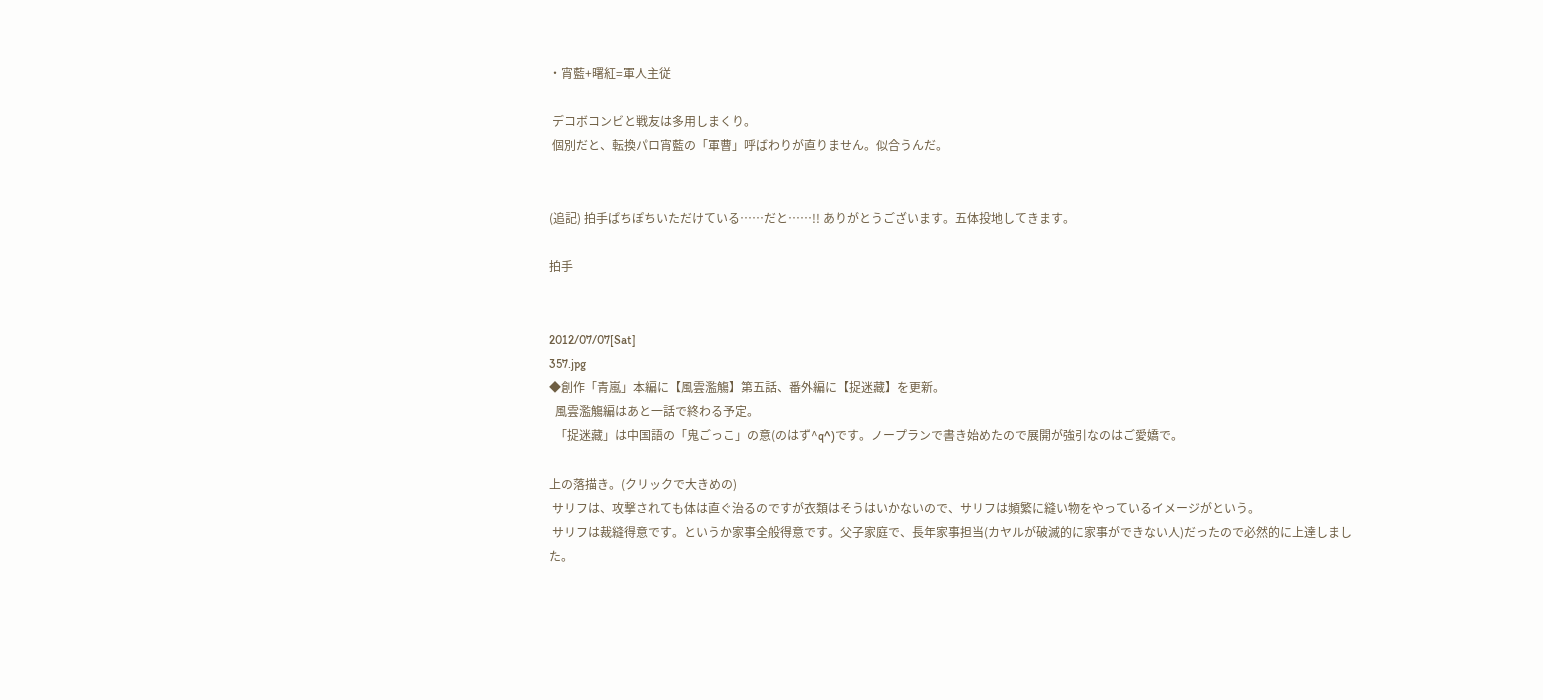・宵藍+曙紅=軍人主従

 デコボコンビと戦友は多用しまくり。
 個別だと、転換パロ宵藍の「軍曹」呼ばわりが直りません。似合うんだ。


(追記) 拍手ぱちぽちいただけている……だと……!! ありがとうございます。五体投地してきます。

拍手


2012/07/07[Sat]
357.jpg
◆創作「青嵐」本編に【風雲濫觴】第五話、番外編に【捉迷藏】を更新。
  風雲濫觴編はあと一話で終わる予定。
  「捉迷藏」は中国語の「鬼ごっこ」の意(のはず^q^)です。ノープランで書き始めたので展開が強引なのはご愛嬌で。

上の落描き。(クリックで大きめの)
 サリフは、攻撃されても体は直ぐ治るのですが衣類はそうはいかないので、サリフは頻繁に縫い物をやっているイメージがという。
 サリフは裁縫得意です。というか家事全般得意です。父子家庭で、長年家事担当(カヤルが破滅的に家事ができない人)だったので必然的に上達しました。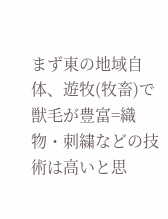まず東の地域自体、遊牧(牧畜)で獣毛が豊富=織物・刺繍などの技術は高いと思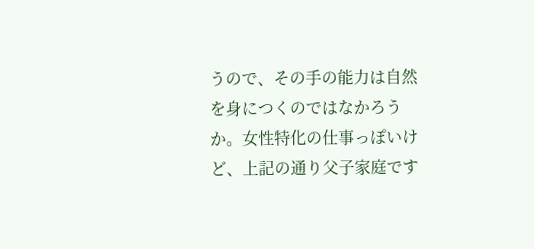うので、その手の能力は自然を身につくのではなかろうか。女性特化の仕事っぽいけど、上記の通り父子家庭です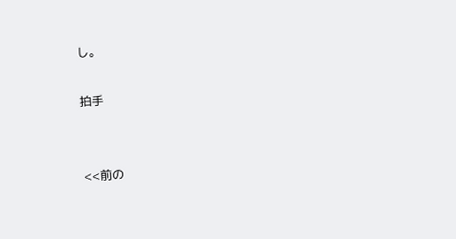し。

拍手


<<前の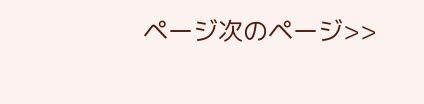ページ次のページ>>